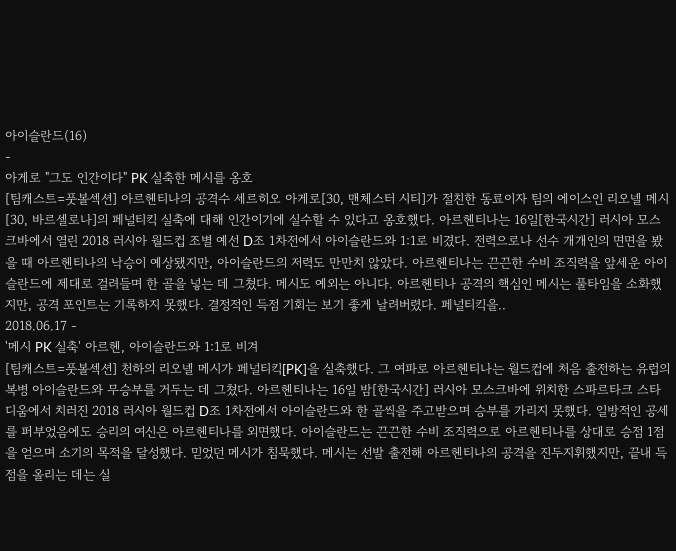아이슬란드(16)
-
아게로 "그도 인간이다" PK 실축한 메시를 옹호
[팀캐스트=풋볼섹션] 아르헨티나의 공격수 세르히오 아게로[30, 맨체스터 시티]가 절친한 동료이자 팀의 에이스인 리오넬 메시[30, 바르셀로나]의 페널티킥 실축에 대해 인간이기에 실수할 수 있다고 옹호했다. 아르헨티나는 16일[한국시간] 러시아 모스크바에서 열린 2018 러시아 월드컵 조별 예선 D조 1차전에서 아이슬란드와 1:1로 비겼다. 전력으로나 선수 개개인의 면면을 봤을 때 아르헨티나의 낙승이 예상됐지만, 아이슬란드의 저력도 만만치 않았다. 아르헨티나는 끈끈한 수비 조직력을 앞세운 아이슬란드에 제대로 걸려들며 한 골을 넣는 데 그쳤다. 메시도 예외는 아니다. 아르헨티나 공격의 핵심인 메시는 풀타임을 소화했지만, 공격 포인트는 기록하지 못했다. 결정적인 득점 기회는 보기 좋게 날려버렸다. 페널티킥을..
2018.06.17 -
'메시 PK 실축' 아르헨, 아이슬란드와 1:1로 비겨
[팀캐스트=풋볼섹션] 천하의 리오넬 메시가 페널티킥[PK]을 실축했다. 그 여파로 아르헨티나는 월드컵에 처음 출전하는 유럽의 복병 아이슬란드와 무승부를 거두는 데 그쳤다. 아르헨티나는 16일 밤[한국시간] 러시아 모스크바에 위치한 스파르타크 스타디움에서 치러진 2018 러시아 월드컵 D조 1차전에서 아이슬란드와 한 골씩을 주고받으며 승부를 가리지 못했다. 일방적인 공세를 퍼부었음에도 승리의 여신은 아르헨티나를 외면했다. 아이슬란드는 끈끈한 수비 조직력으로 아르헨티나를 상대로 승점 1점을 얻으며 소기의 목적을 달성했다. 믿었던 메시가 침묵했다. 메시는 선발 출전해 아르헨티나의 공격을 진두지휘했지만, 끝내 득점을 올리는 데는 실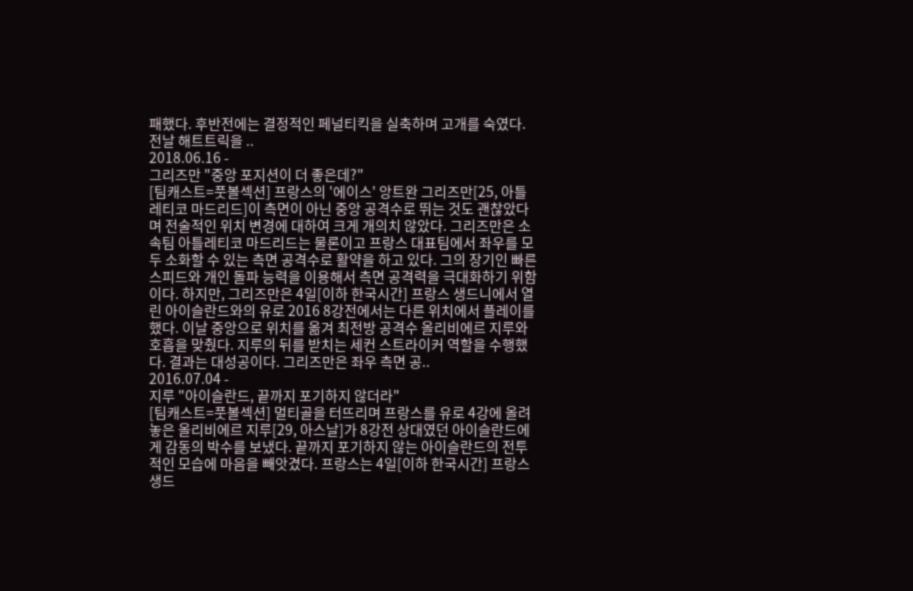패했다. 후반전에는 결정적인 페널티킥을 실축하며 고개를 숙였다. 전날 해트트릭을 ..
2018.06.16 -
그리즈만 "중앙 포지션이 더 좋은데?"
[팀캐스트=풋볼섹션] 프랑스의 '에이스' 앙트완 그리즈만[25, 아틀레티코 마드리드]이 측면이 아닌 중앙 공격수로 뛰는 것도 괜찮았다며 전술적인 위치 변경에 대하여 크게 개의치 않았다. 그리즈만은 소속팀 아틀레티코 마드리드는 물론이고 프랑스 대표팀에서 좌우를 모두 소화할 수 있는 측면 공격수로 활약을 하고 있다. 그의 장기인 빠른 스피드와 개인 돌파 능력을 이용해서 측면 공격력을 극대화하기 위함이다. 하지만, 그리즈만은 4일[이하 한국시간] 프랑스 생드니에서 열린 아이슬란드와의 유로 2016 8강전에서는 다른 위치에서 플레이를 했다. 이날 중앙으로 위치를 옮겨 최전방 공격수 올리비에르 지루와 호흡을 맞췄다. 지루의 뒤를 받치는 세컨 스트라이커 역할을 수행했다. 결과는 대성공이다. 그리즈만은 좌우 측면 공..
2016.07.04 -
지루 "아이슬란드, 끝까지 포기하지 않더라"
[팀캐스트=풋볼섹션] 멀티골을 터뜨리며 프랑스를 유로 4강에 올려놓은 올리비에르 지루[29, 아스날]가 8강전 상대였던 아이슬란드에게 감동의 박수를 보냈다. 끝까지 포기하지 않는 아이슬란드의 전투적인 모습에 마음을 빼앗겼다. 프랑스는 4일[이하 한국시간] 프랑스 생드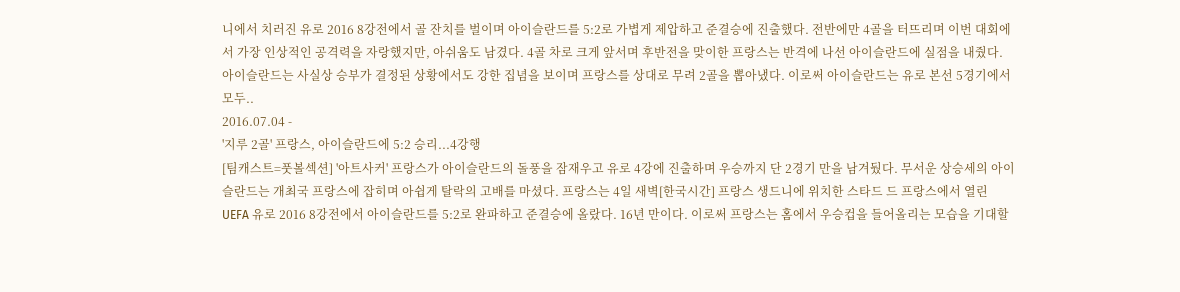니에서 치러진 유로 2016 8강전에서 골 잔치를 벌이며 아이슬란드를 5:2로 가볍게 제압하고 준결승에 진출했다. 전반에만 4골을 터뜨리며 이번 대회에서 가장 인상적인 공격력을 자랑했지만, 아쉬움도 남겼다. 4골 차로 크게 앞서며 후반전을 맞이한 프랑스는 반격에 나선 아이슬란드에 실점을 내줬다. 아이슬란드는 사실상 승부가 결정된 상황에서도 강한 집념을 보이며 프랑스를 상대로 무려 2골을 뽑아냈다. 이로써 아이슬란드는 유로 본선 5경기에서 모두..
2016.07.04 -
'지루 2골' 프랑스, 아이슬란드에 5:2 승리...4강행
[팀캐스트=풋볼섹션] '아트사커' 프랑스가 아이슬란드의 돌풍을 잠재우고 유로 4강에 진출하며 우승까지 단 2경기 만을 남겨뒀다. 무서운 상승세의 아이슬란드는 개최국 프랑스에 잡히며 아쉽게 탈락의 고배를 마셨다. 프랑스는 4일 새벽[한국시간] 프랑스 생드니에 위치한 스타드 드 프랑스에서 열린 UEFA 유로 2016 8강전에서 아이슬란드를 5:2로 완파하고 준결승에 올랐다. 16년 만이다. 이로써 프랑스는 홈에서 우승컵을 들어올리는 모습을 기대할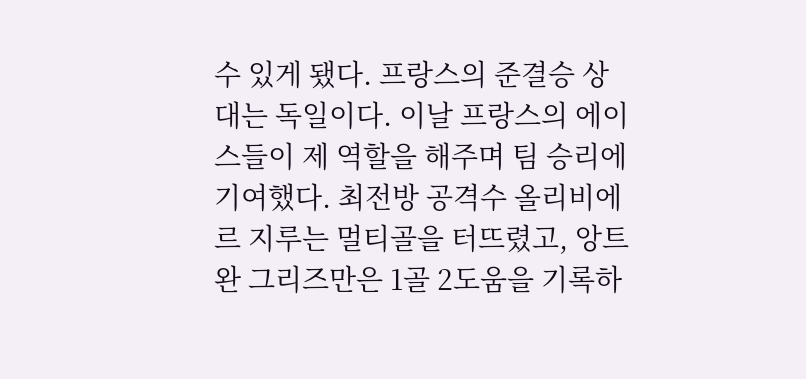수 있게 됐다. 프랑스의 준결승 상대는 독일이다. 이날 프랑스의 에이스들이 제 역할을 해주며 팀 승리에 기여했다. 최전방 공격수 올리비에르 지루는 멀티골을 터뜨렸고, 앙트완 그리즈만은 1골 2도움을 기록하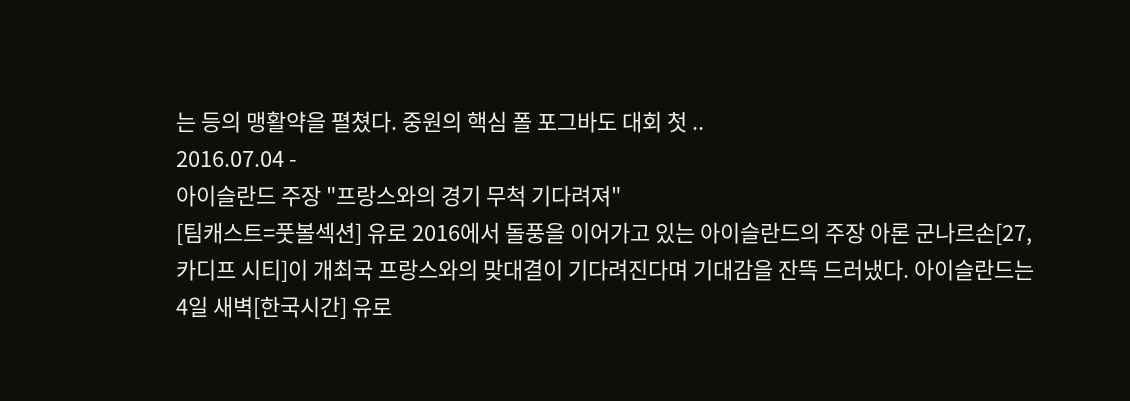는 등의 맹활약을 펼쳤다. 중원의 핵심 폴 포그바도 대회 첫 ..
2016.07.04 -
아이슬란드 주장 "프랑스와의 경기 무척 기다려져"
[팀캐스트=풋볼섹션] 유로 2016에서 돌풍을 이어가고 있는 아이슬란드의 주장 아론 군나르손[27, 카디프 시티]이 개최국 프랑스와의 맞대결이 기다려진다며 기대감을 잔뜩 드러냈다. 아이슬란드는 4일 새벽[한국시간] 유로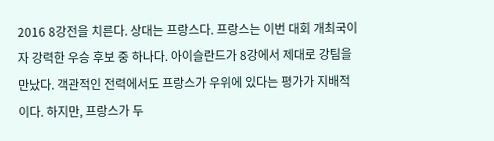2016 8강전을 치른다. 상대는 프랑스다. 프랑스는 이번 대회 개최국이자 강력한 우승 후보 중 하나다. 아이슬란드가 8강에서 제대로 강팀을 만났다. 객관적인 전력에서도 프랑스가 우위에 있다는 평가가 지배적이다. 하지만, 프랑스가 두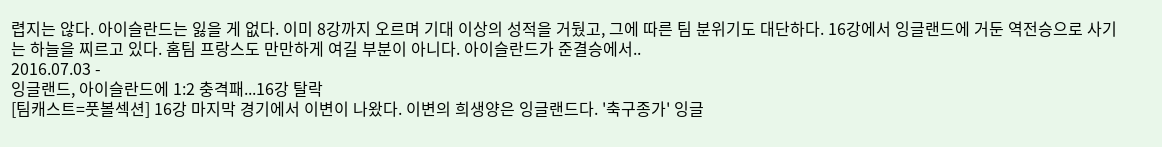렵지는 않다. 아이슬란드는 잃을 게 없다. 이미 8강까지 오르며 기대 이상의 성적을 거뒀고, 그에 따른 팀 분위기도 대단하다. 16강에서 잉글랜드에 거둔 역전승으로 사기는 하늘을 찌르고 있다. 홈팀 프랑스도 만만하게 여길 부분이 아니다. 아이슬란드가 준결승에서..
2016.07.03 -
잉글랜드, 아이슬란드에 1:2 충격패...16강 탈락
[팀캐스트=풋볼섹션] 16강 마지막 경기에서 이변이 나왔다. 이변의 희생양은 잉글랜드다. '축구종가' 잉글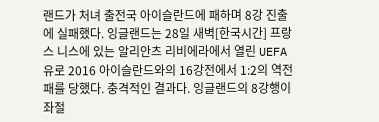랜드가 처녀 출전국 아이슬란드에 패하며 8강 진출에 실패했다. 잉글랜드는 28일 새벽[한국시간] 프랑스 니스에 있는 알리안츠 리비에라에서 열린 UEFA 유로 2016 아이슬란드와의 16강전에서 1:2의 역전패를 당했다. 충격적인 결과다. 잉글랜드의 8강행이 좌절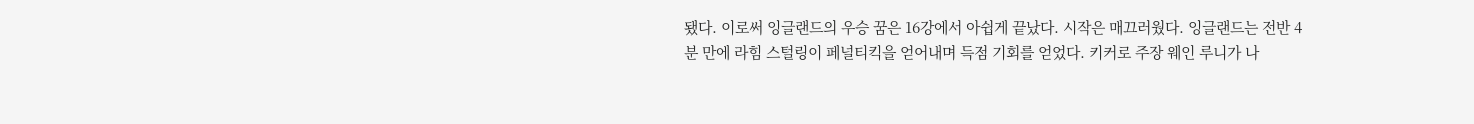됐다. 이로써 잉글랜드의 우승 꿈은 16강에서 아쉽게 끝났다. 시작은 매끄러웠다. 잉글랜드는 전반 4분 만에 라힘 스털링이 페널티킥을 얻어내며 득점 기회를 얻었다. 키커로 주장 웨인 루니가 나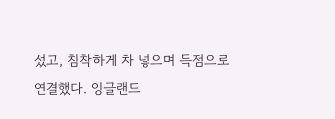섰고, 침착하게 차 넣으며 득점으로 연결했다. 잉글랜드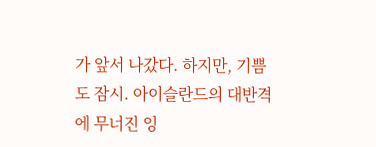가 앞서 나갔다. 하지만, 기쁨도 잠시. 아이슬란드의 대반격에 무너진 잉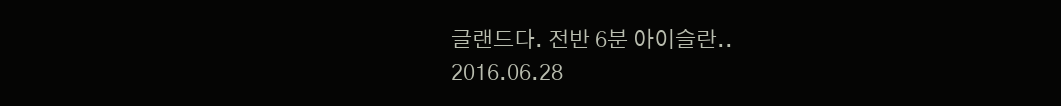글랜드다. 전반 6분 아이슬란..
2016.06.28